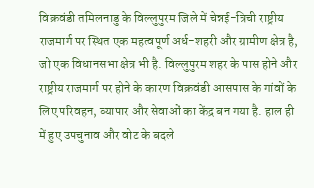विक्रवंडी तमिलनाडु के विल्लुपुरम जिले में चेन्नई-त्रिची राष्ट्रीय राजमार्ग पर स्थित एक महत्वपूर्ण अर्ध-शहरी और ग्रामीण क्षेत्र है, जो एक विधानसभा क्षेत्र भी है. विल्लुपुरम शहर के पास होने और राष्ट्रीय राजमार्ग पर होने के कारण विक्रवंडी आसपास के गांवों के लिए परिवहन, व्यापार और सेवाओं का केंद्र बन गया है. हाल ही में हुए उपचुनाव और वोट के बदले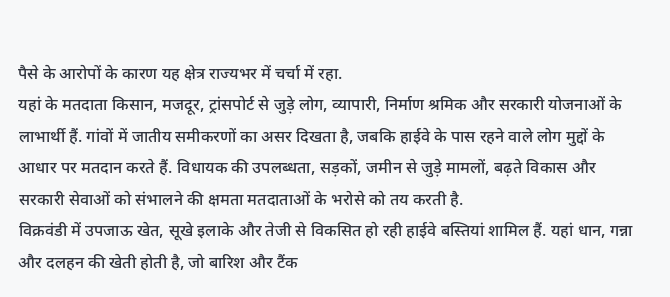पैसे के आरोपों के कारण यह क्षेत्र राज्यभर में चर्चा में रहा.
यहां के मतदाता किसान, मजदूर, ट्रांसपोर्ट से जुड़े लोग, व्यापारी, निर्माण श्रमिक और सरकारी योजनाओं के लाभार्थी हैं. गांवों में जातीय समीकरणों का असर दिखता है, जबकि हाईवे के पास रहने वाले लोग मुद्दों के आधार पर मतदान करते हैं. विधायक की उपलब्धता, सड़कों, जमीन से जुड़े मामलों, बढ़ते विकास और सरकारी सेवाओं को संभालने की क्षमता मतदाताओं के भरोसे को तय करती है.
विक्रवंडी में उपजाऊ खेत, सूखे इलाके और तेजी से विकसित हो रही हाईवे बस्तियां शामिल हैं. यहां धान, गन्ना और दलहन की खेती होती है, जो बारिश और टैंक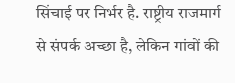सिंचाई पर निर्भर है. राष्ट्रीय राजमार्ग से संपर्क अच्छा है, लेकिन गांवों की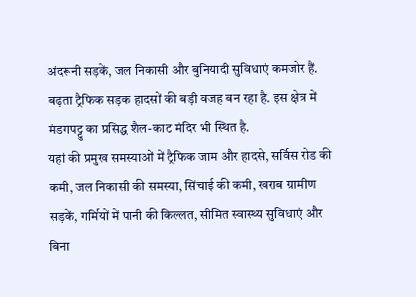अंदरूनी सड़कें, जल निकासी और बुनियादी सुविधाएं कमजोर हैं. बढ़ता ट्रैफिक सड़क हादसों की बड़ी वजह बन रहा है. इस क्षेत्र में मंडगपट्टु का प्रसिद्ध शैल-काट मंदिर भी स्थित है.
यहां की प्रमुख समस्याओं में ट्रैफिक जाम और हादसे, सर्विस रोड की कमी, जल निकासी की समस्या, सिंचाई की कमी, खराब ग्रामीण सड़कें, गर्मियों में पानी की किल्लत, सीमित स्वास्थ्य सुविधाएं और बिना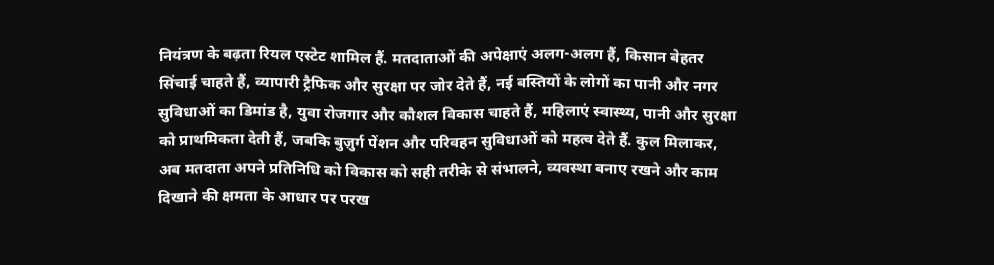नियंत्रण के बढ़ता रियल एस्टेट शामिल हैं. मतदाताओं की अपेक्षाएं अलग-अलग हैं, किसान बेहतर सिंचाई चाहते हैं, व्यापारी ट्रैफिक और सुरक्षा पर जोर देते हैं, नई बस्तियों के लोगों का पानी और नगर सुविधाओं का डिमांड है, युवा रोजगार और कौशल विकास चाहते हैं, महिलाएं स्वास्थ्य, पानी और सुरक्षा को प्राथमिकता देती हैं, जबकि बुज़ुर्ग पेंशन और परिवहन सुविधाओं को महत्व देते हैं. कुल मिलाकर, अब मतदाता अपने प्रतिनिधि को विकास को सही तरीके से संभालने, व्यवस्था बनाए रखने और काम दिखाने की क्षमता के आधार पर परख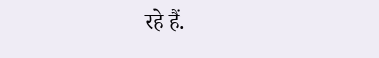रहे हैं.